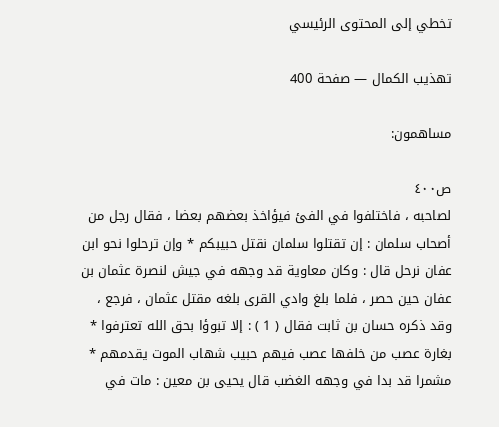تخطي إلى المحتوى الرئيسي

تهذيب الكمال — صفحة 400

مساهمون:

ص٤٠٠
لصاحبه ، فاختلفوا في الفئ فيؤاخذ بعضهم بعضا ، فقال رجل من أصحاب سلمان : إن تقتلوا سلمان نقتل حبيبكم * وإن ترحلوا نحو ابن عفان نرحل قال : وكان معاوية قد وجهه في جيش لنصرة عثمان بن عفان حين حصر ، فلما بلغ وادي القرى بلغه مقتل عثمان ، فرجع ، وقد ذكره حسان بن ثابت فقال ( 1 ) : إلا تبوؤا بحق الله تعترفوا * بغارة عصب من خلفها عصب فيهم حبيب شهاب الموت يقدمهم * مشمرا قد بدا في وجهه الغضب قال يحيى بن معين : مات في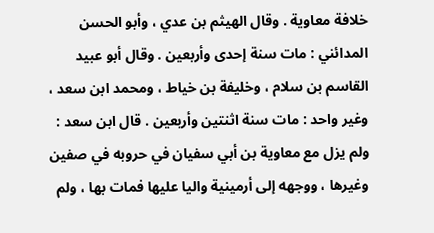خلافة معاوية . وقال الهيثم بن عدي ، وأبو الحسن المدائني : مات سنة إحدى وأربعين . وقال أبو عبيد القاسم بن سلام ، وخليفة بن خياط ، ومحمد ابن سعد ، وغير واحد : مات سنة اثنتين وأربعين . قال ابن سعد : ولم يزل مع معاوية بن أبي سفيان في حروبه في صفين وغيرها ، ووجهه إلى أرمينية واليا عليها فمات بها ، ولم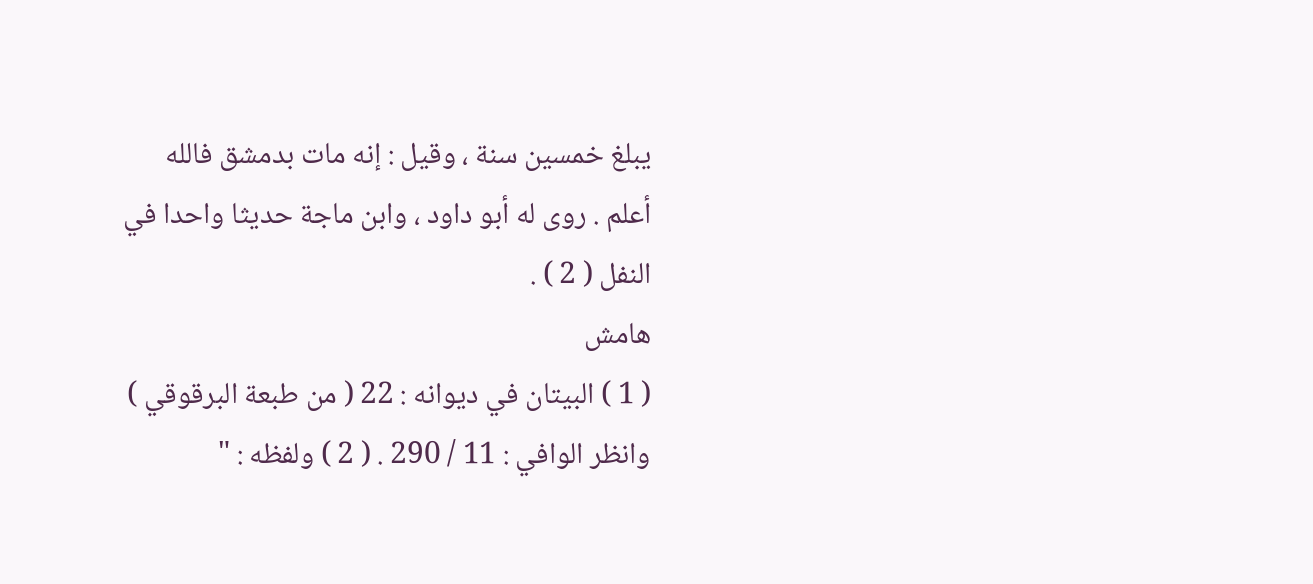يبلغ خمسين سنة ، وقيل : إنه مات بدمشق فالله أعلم . روى له أبو داود ، وابن ماجة حديثا واحدا في النفل ( 2 ) .
هامش
( 1 ) البيتان في ديوانه : 22 ( من طبعة البرقوقي ) وانظر الوافي : 11 / 290 . ( 2 ) ولفظه : "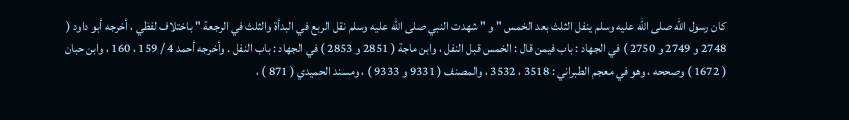كان رسول الله صلى الله عليه وسلم ينفل الثلث بعد الخمس " و " شهدت النبي صلى الله عليه وسلم نقل الربع في البدأة والثلث في الرجعة " باختلاف لفظي ، أخرجه أبو داود ( 2748 و 2749 و 2750 ) في الجهاد : باب فيمن قال : الخمس قبل النفل ، وابن ماجة ( 2851 و 2853 ) في الجهاد : باب النفل . وأخرجه أحمد 4 / 159 ، 160 ، وابن حبان ( 1672 ) وصححه ، وهو في معجم الطبراني : 3518 ، 3532 ، والمصنف ( 9331 و 9333 ) ، ومسند الحميدي ( 871 ) ،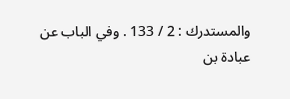والمستدرك : 2 / 133 . وفي الباب عن عبادة بن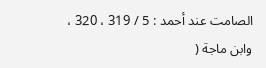الصامت عند أحمد : 5 / 319 ، 320 ، وابن ماجة (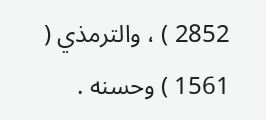2852 ) ، والترمذي ( 1561 ) وحسنه .